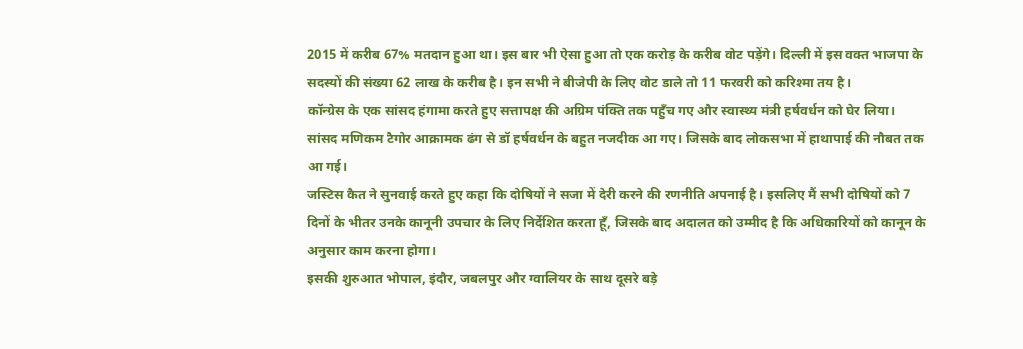2015 में करीब 67% मतदान हुआ था। इस बार भी ऐसा हुआ तो एक करोड़ के करीब वोट पड़ेंगे। दिल्ली में इस वक्त भाजपा के सदस्यों की संख्या 62 लाख के करीब है। इन सभी ने बीजेपी के लिए वोट डाले तो 11 फरवरी को करिश्मा तय है।
कॉन्ग्रेस के एक सांसद हंगामा करते हुए सत्तापक्ष की अग्रिम पंक्ति तक पहुँच गए और स्वास्थ्य मंत्री हर्षवर्धन को घेर लिया। सांसद मणिकम टैगोर आक्रामक ढंग से डॉ हर्षवर्धन के बहुत नजदीक आ गए। जिसके बाद लोकसभा में हाथापाई की नौबत तक आ गई।
जस्टिस कैत ने सुनवाई करते हुए कहा कि दोषियों ने सजा में देरी करने की रणनीति अपनाई है। इसलिए मैं सभी दोषियों को 7 दिनों के भीतर उनके कानूनी उपचार के लिए निर्देशित करता हूँ, जिसके बाद अदालत को उम्मीद है कि अधिकारियों को कानून के अनुसार काम करना होगा।
इसकी शुरुआत भोपाल, इंदौर, जबलपुर और ग्वालियर के साथ दूसरे बड़े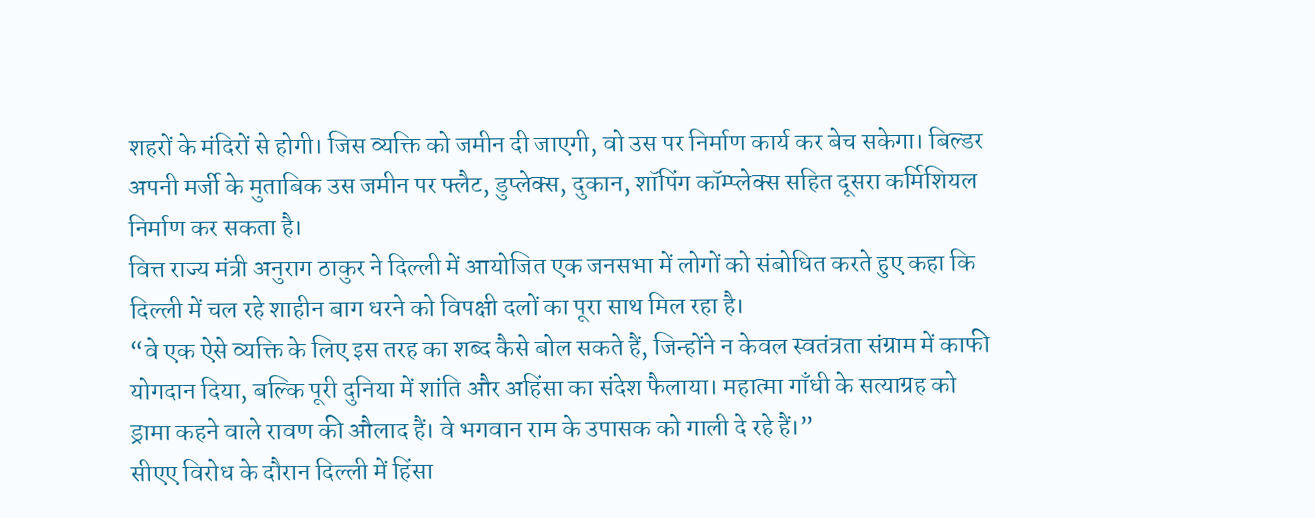शहरों के मंदिरों से होगी। जिस व्यक्ति को जमीन दी जाएगी, वो उस पर निर्माण कार्य कर बेच सकेगा। बिल्डर अपनी मर्जी के मुताबिक उस जमीन पर फ्लैट, डुप्लेक्स, दुकान, शॉपिंग कॉम्प्लेक्स सहित दूसरा कर्मिशियल निर्माण कर सकता है।
वित्त राज्य मंत्री अनुराग ठाकुर ने दिल्ली में आयोजित एक जनसभा में लोगों को संबोधित करते हुए कहा कि दिल्ली में चल रहे शाहीन बाग धरने को विपक्षी दलों का पूरा साथ मिल रहा है।
“वे एक ऐसे व्यक्ति के लिए इस तरह का शब्द कैसे बोल सकते हैं, जिन्होंने न केवल स्वतंत्रता संग्राम में काफी योगदान दिया, बल्कि पूरी दुनिया में शांति और अहिंसा का संदेश फैलाया। महात्मा गाँधी के सत्याग्रह को ड्रामा कहने वाले रावण की औलाद हैं। वे भगवान राम के उपासक को गाली दे रहे हैं।”
सीएए विरोध के दौरान दिल्ली में हिंसा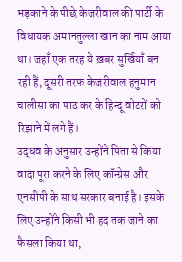भड़काने के पीछे केजरीवाल की पार्टी के विधायक अमानतुल्ला खान का नाम आया था। जहाँ एक तरह ये ख़बर सुर्खियाँ बन रही हैं, दूसरी तरफ केजरीवाल हनुमान चालीसा का पाठ कर के हिन्दू वोटरों को रिझाने में लगे हैं।
उद्धव के अनुसार उन्होंने पिता से किया वादा पूरा करने के लिए कॉन्ग्रेस और एनसीपी के साथ सरकार बनाई है। इसके लिए उन्होंने किसी भी हद तक जाने का फैसला किया था,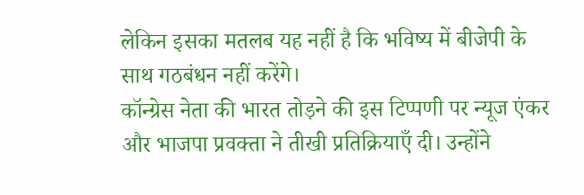लेकिन इसका मतलब यह नहीं है कि भविष्य में बीजेपी के साथ गठबंधन नहीं करेंगे।
कॉन्ग्रेस नेता की भारत तोड़ने की इस टिप्पणी पर न्यूज एंकर और भाजपा प्रवक्ता ने तीखी प्रतिक्रियाएँ दी। उन्होंने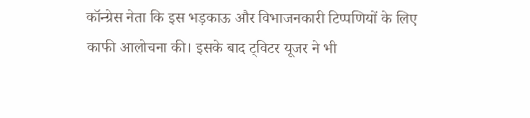कॉन्ग्रेस नेता कि इस भड़काऊ और विभाजनकारी टिप्पणियों के लिए काफी आलोचना की। इसके बाद ट्विटर यूजर ने भी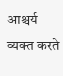आश्चर्य व्यक्त करते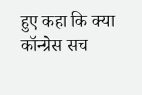हुए कहा कि क्या कॉन्ग्रेस सच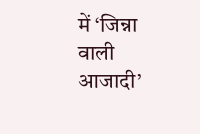में ‘जिन्ना वाली आजादी’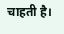चाहती है।